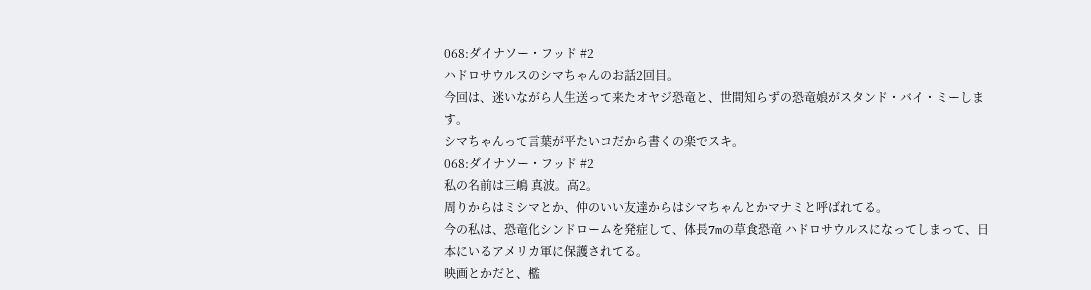068:ダイナソー・フッド #2
ハドロサウルスのシマちゃんのお話2回目。
今回は、迷いながら人生送って来たオヤジ恐竜と、世間知らずの恐竜娘がスタンド・バイ・ミーします。
シマちゃんって言葉が平たいコだから書くの楽でスキ。
068:ダイナソー・フッド #2
私の名前は三嶋 真波。高2。
周りからはミシマとか、仲のいい友達からはシマちゃんとかマナミと呼ばれてる。
今の私は、恐竜化シンドロームを発症して、体長7mの草食恐竜 ハドロサウルスになってしまって、日本にいるアメリカ軍に保護されてる。
映画とかだと、檻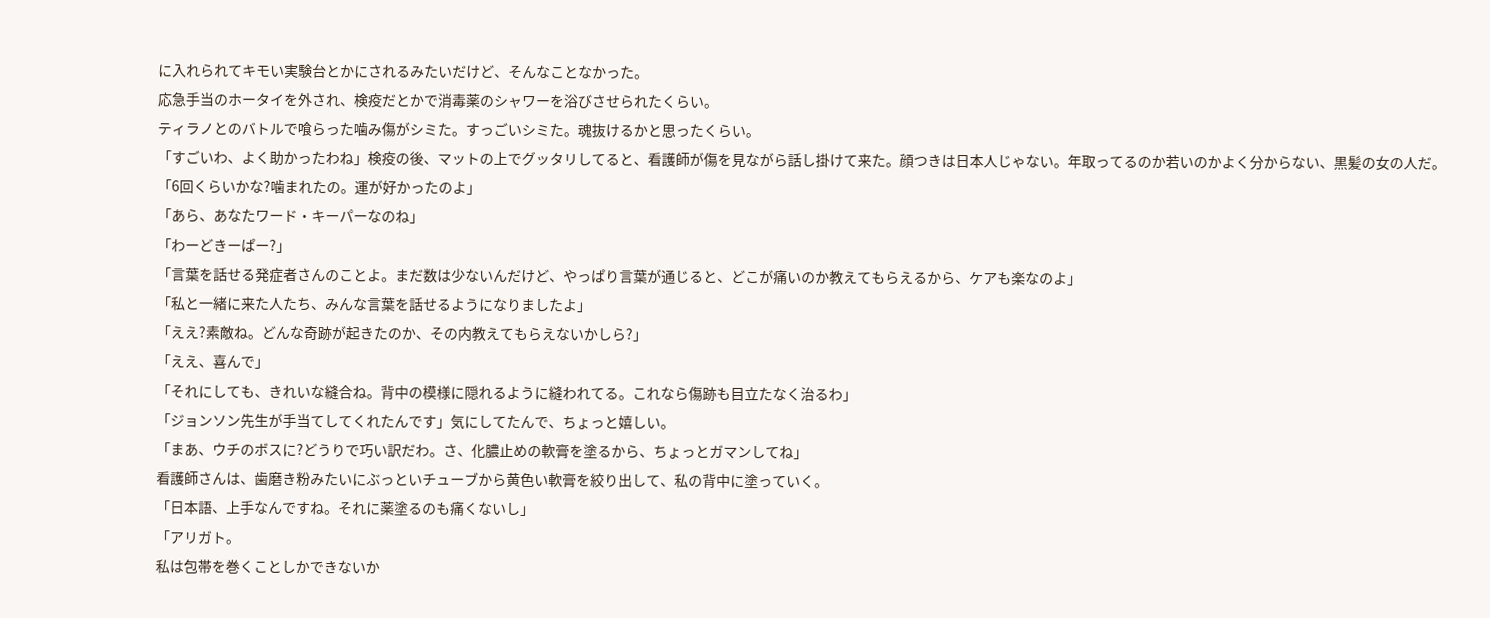に入れられてキモい実験台とかにされるみたいだけど、そんなことなかった。
応急手当のホータイを外され、検疫だとかで消毒薬のシャワーを浴びさせられたくらい。
ティラノとのバトルで喰らった噛み傷がシミた。すっごいシミた。魂抜けるかと思ったくらい。
「すごいわ、よく助かったわね」検疫の後、マットの上でグッタリしてると、看護師が傷を見ながら話し掛けて来た。顔つきは日本人じゃない。年取ってるのか若いのかよく分からない、黒髪の女の人だ。
「6回くらいかな?噛まれたの。運が好かったのよ」
「あら、あなたワード・キーパーなのね」
「わーどきーぱー?」
「言葉を話せる発症者さんのことよ。まだ数は少ないんだけど、やっぱり言葉が通じると、どこが痛いのか教えてもらえるから、ケアも楽なのよ」
「私と一緒に来た人たち、みんな言葉を話せるようになりましたよ」
「ええ?素敵ね。どんな奇跡が起きたのか、その内教えてもらえないかしら?」
「ええ、喜んで」
「それにしても、きれいな縫合ね。背中の模様に隠れるように縫われてる。これなら傷跡も目立たなく治るわ」
「ジョンソン先生が手当てしてくれたんです」気にしてたんで、ちょっと嬉しい。
「まあ、ウチのボスに?どうりで巧い訳だわ。さ、化膿止めの軟膏を塗るから、ちょっとガマンしてね」
看護師さんは、歯磨き粉みたいにぶっといチューブから黄色い軟膏を絞り出して、私の背中に塗っていく。
「日本語、上手なんですね。それに薬塗るのも痛くないし」
「アリガト。
私は包帯を巻くことしかできないか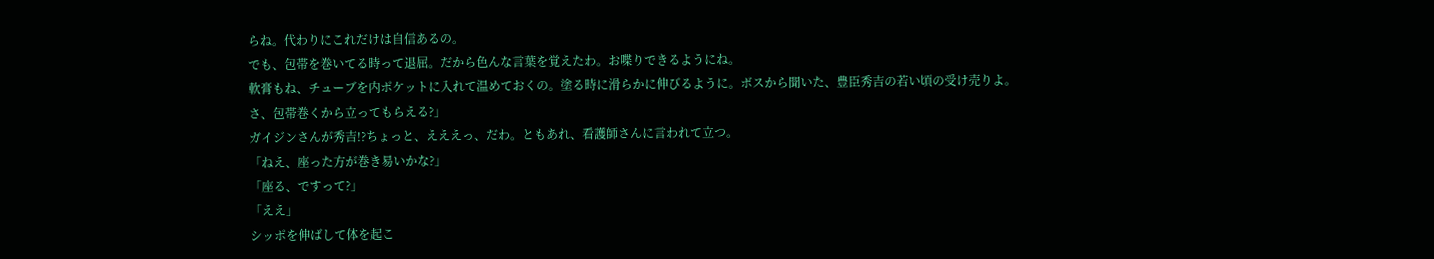らね。代わりにこれだけは自信あるの。
でも、包帯を巻いてる時って退屈。だから色んな言葉を覚えたわ。お喋りできるようにね。
軟膏もね、チューブを内ポケットに入れて温めておくの。塗る時に滑らかに伸びるように。ボスから聞いた、豊臣秀吉の若い頃の受け売りよ。
さ、包帯巻くから立ってもらえる?」
ガイジンさんが秀吉!?ちょっと、えええっ、だわ。ともあれ、看護師さんに言われて立つ。
「ねえ、座った方が巻き易いかな?」
「座る、ですって?」
「ええ」
シッポを伸ばして体を起こ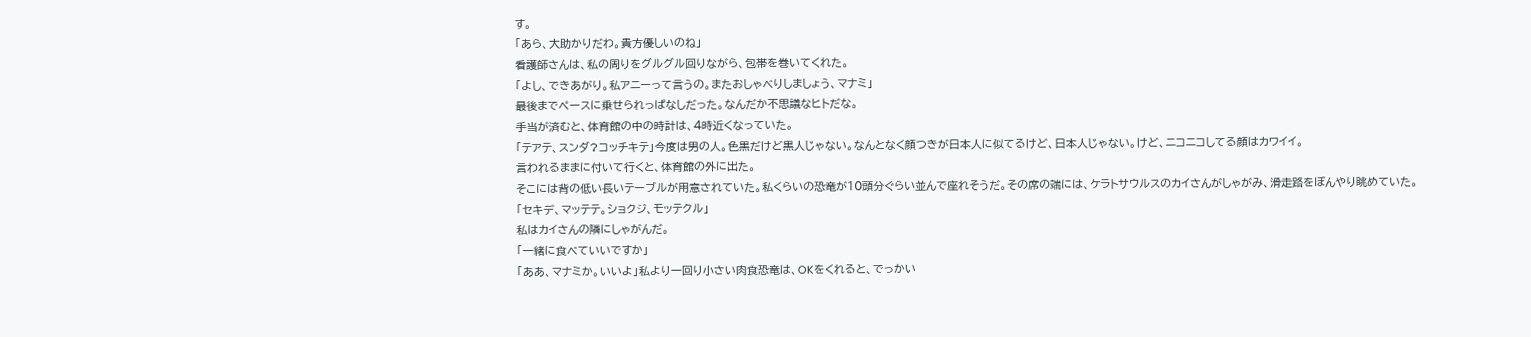す。
「あら、大助かりだわ。貴方優しいのね」
看護師さんは、私の周りをグルグル回りながら、包帯を巻いてくれた。
「よし、できあがり。私アニーって言うの。またおしゃべりしましょう、マナミ」
最後までペースに乗せられっぱなしだった。なんだか不思議なヒトだな。
手当が済むと、体育館の中の時計は、4時近くなっていた。
「テアテ、スンダ?コッチキテ」今度は男の人。色黒だけど黒人じゃない。なんとなく顔つきが日本人に似てるけど、日本人じゃない。けど、ニコニコしてる顔はカワイイ。
言われるままに付いて行くと、体育館の外に出た。
そこには背の低い長いテーブルが用意されていた。私くらいの恐竜が10頭分ぐらい並んで座れそうだ。その席の端には、ケラトサウルスのカイさんがしゃがみ、滑走路をぼんやり眺めていた。
「セキデ、マッテテ。ショクジ、モッテクル」
私はカイさんの隣にしゃがんだ。
「一緒に食べていいですか」
「ああ、マナミか。いいよ」私より一回り小さい肉食恐竜は、OKをくれると、でっかい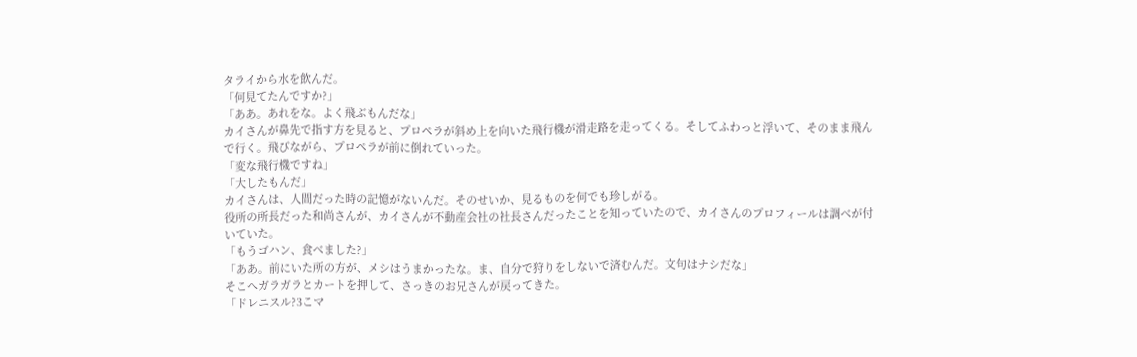タライから水を飲んだ。
「何見てたんですか?」
「ああ。あれをな。よく飛ぶもんだな」
カイさんが鼻先で指す方を見ると、プロペラが斜め上を向いた飛行機が滑走路を走ってくる。そしてふわっと浮いて、そのまま飛んで行く。飛びながら、プロペラが前に倒れていった。
「変な飛行機ですね」
「大したもんだ」
カイさんは、人間だった時の記憶がないんだ。そのせいか、見るものを何でも珍しがる。
役所の所長だった和尚さんが、カイさんが不動産会社の社長さんだったことを知っていたので、カイさんのプロフィールは調べが付いていた。
「もうゴハン、食べました?」
「ああ。前にいた所の方が、メシはうまかったな。ま、自分で狩りをしないで済むんだ。文句はナシだな」
そこへガラガラとカートを押して、さっきのお兄さんが戻ってきた。
「ドレニスル?3こマ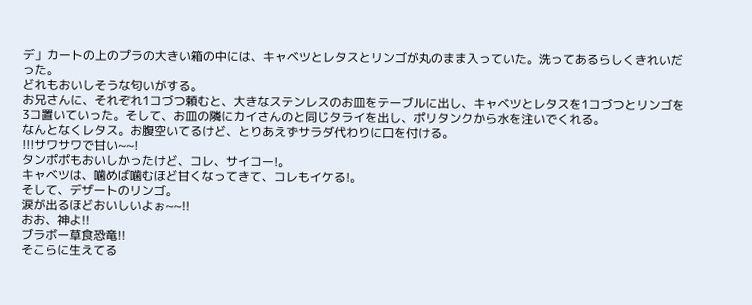デ」カートの上のプラの大きい箱の中には、キャベツとレタスとリンゴが丸のまま入っていた。洗ってあるらしくきれいだった。
どれもおいしそうな匂いがする。
お兄さんに、それぞれ1コづつ頼むと、大きなステンレスのお皿をテーブルに出し、キャベツとレタスを1コづつとリンゴを3コ置いていった。そして、お皿の隣にカイさんのと同じタライを出し、ポリタンクから水を注いでくれる。
なんとなくレタス。お腹空いてるけど、とりあえずサラダ代わりに口を付ける。
!!!サワサワで甘い~~!
タンポポもおいしかったけど、コレ、サイコー!。
キャベツは、噛めば噛むほど甘くなってきて、コレもイケる!。
そして、デザートのリンゴ。
涙が出るほどおいしいよぉ~~!!
おお、神よ!!
ブラボー草食恐竜!!
そこらに生えてる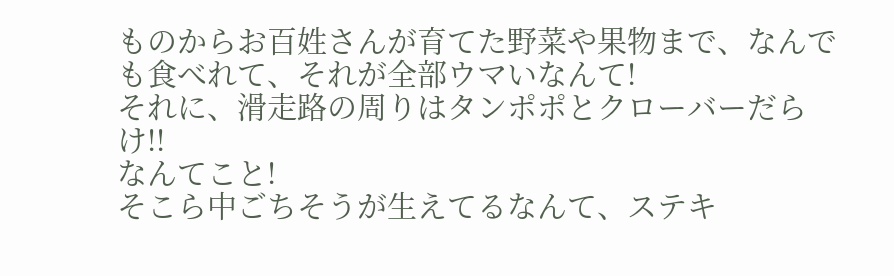ものからお百姓さんが育てた野菜や果物まで、なんでも食べれて、それが全部ウマいなんて!
それに、滑走路の周りはタンポポとクローバーだらけ!!
なんてこと!
そこら中ごちそうが生えてるなんて、ステキ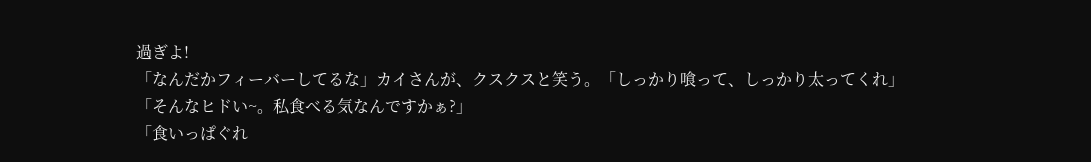過ぎよ!
「なんだかフィーバーしてるな」カイさんが、クスクスと笑う。「しっかり喰って、しっかり太ってくれ」
「そんなヒドい~。私食べる気なんですかぁ?」
「食いっぱぐれ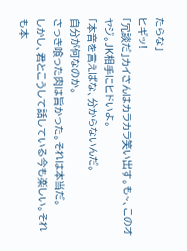たらな」
ヒギッ!
「冗談だ」カイさんはカラカラ笑い出す。も~、このオヤジ。JK相手にヒドいよ。
「本音を言えばな、分からないんだ。
自分が何なのか。
さっき喰った肉は旨かった。それは本当だ。
しかし、君とこうして話している今も楽しい。それも本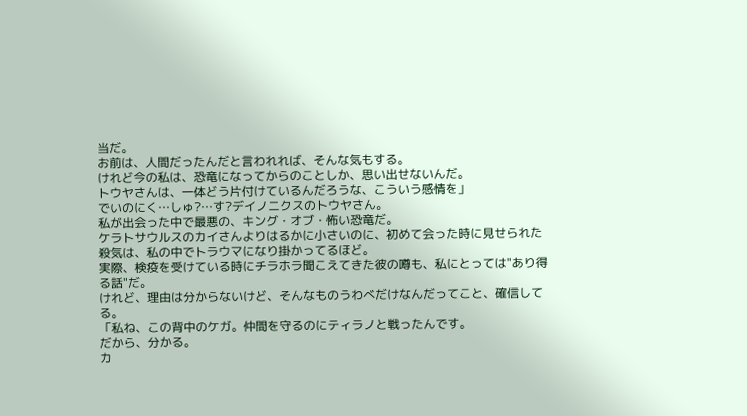当だ。
お前は、人間だったんだと言われれば、そんな気もする。
けれど今の私は、恐竜になってからのことしか、思い出せないんだ。
トウヤさんは、一体どう片付けているんだろうな、こういう感情を」
でいのにく…しゅ?…す?デイノニクスのトウヤさん。
私が出会った中で最悪の、キング・オブ・怖い恐竜だ。
ケラトサウルスのカイさんよりはるかに小さいのに、初めて会った時に見せられた殺気は、私の中でトラウマになり掛かってるほど。
実際、検疫を受けている時にチラホラ聞こえてきた彼の噂も、私にとっては"あり得る話"だ。
けれど、理由は分からないけど、そんなものうわべだけなんだってこと、確信してる。
「私ね、この背中のケガ。仲間を守るのにティラノと戦ったんです。
だから、分かる。
カ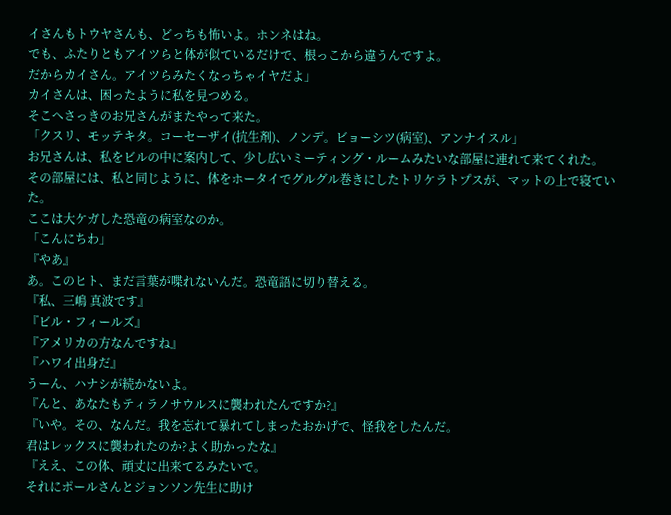イさんもトウヤさんも、どっちも怖いよ。ホンネはね。
でも、ふたりともアイツらと体が似ているだけで、根っこから違うんですよ。
だからカイさん。アイツらみたくなっちゃイヤだよ」
カイさんは、困ったように私を見つめる。
そこへさっきのお兄さんがまたやって来た。
「クスリ、モッテキタ。コーセーザイ(抗生剤)、ノンデ。ビョーシツ(病室)、アンナイスル」
お兄さんは、私をビルの中に案内して、少し広いミーティング・ルームみたいな部屋に連れて来てくれた。
その部屋には、私と同じように、体をホータイでグルグル巻きにしたトリケラトプスが、マットの上で寝ていた。
ここは大ケガした恐竜の病室なのか。
「こんにちわ」
『やあ』
あ。このヒト、まだ言葉が喋れないんだ。恐竜語に切り替える。
『私、三嶋 真波です』
『ビル・フィールズ』
『アメリカの方なんですね』
『ハワイ出身だ』
うーん、ハナシが続かないよ。
『んと、あなたもティラノサウルスに襲われたんですか?』
『いや。その、なんだ。我を忘れて暴れてしまったおかげで、怪我をしたんだ。
君はレックスに襲われたのか?よく助かったな』
『ええ、この体、頑丈に出来てるみたいで。
それにポールさんとジョンソン先生に助け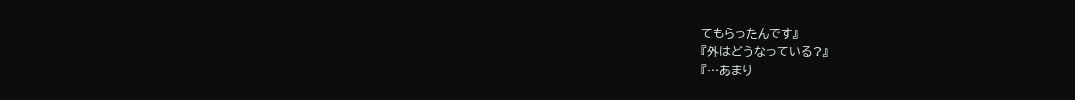てもらったんです』
『外はどうなっている?』
『…あまり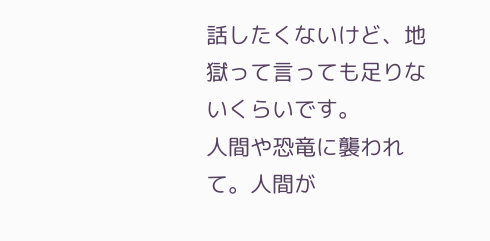話したくないけど、地獄って言っても足りないくらいです。
人間や恐竜に襲われて。人間が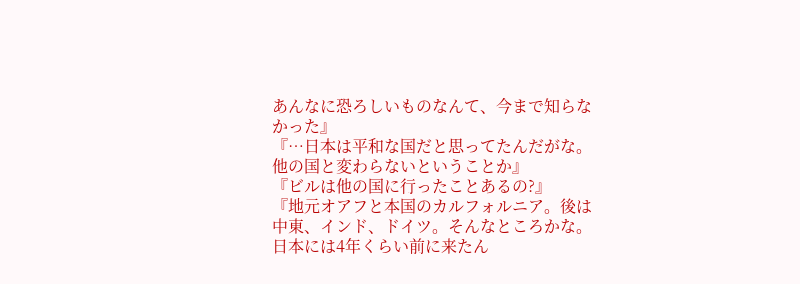あんなに恐ろしいものなんて、今まで知らなかった』
『…日本は平和な国だと思ってたんだがな。他の国と変わらないということか』
『ビルは他の国に行ったことあるの?』
『地元オアフと本国のカルフォルニア。後は中東、インド、ドイツ。そんなところかな。日本には4年くらい前に来たん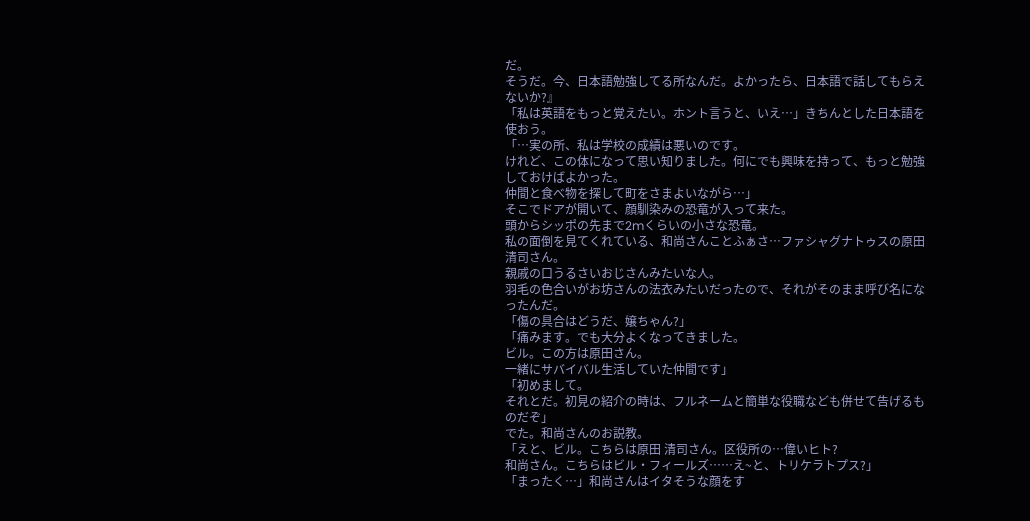だ。
そうだ。今、日本語勉強してる所なんだ。よかったら、日本語で話してもらえないか?』
「私は英語をもっと覚えたい。ホント言うと、いえ…」きちんとした日本語を使おう。
「…実の所、私は学校の成績は悪いのです。
けれど、この体になって思い知りました。何にでも興味を持って、もっと勉強しておけばよかった。
仲間と食べ物を探して町をさまよいながら…」
そこでドアが開いて、顔馴染みの恐竜が入って来た。
頭からシッポの先まで2mくらいの小さな恐竜。
私の面倒を見てくれている、和尚さんことふぁさ…ファシャグナトゥスの原田 清司さん。
親戚の口うるさいおじさんみたいな人。
羽毛の色合いがお坊さんの法衣みたいだったので、それがそのまま呼び名になったんだ。
「傷の具合はどうだ、嬢ちゃん?」
「痛みます。でも大分よくなってきました。
ビル。この方は原田さん。
一緒にサバイバル生活していた仲間です」
「初めまして。
それとだ。初見の紹介の時は、フルネームと簡単な役職なども併せて告げるものだぞ」
でた。和尚さんのお説教。
「えと、ビル。こちらは原田 清司さん。区役所の…偉いヒト?
和尚さん。こちらはビル・フィールズ……え~と、トリケラトプス?」
「まったく…」和尚さんはイタそうな顔をす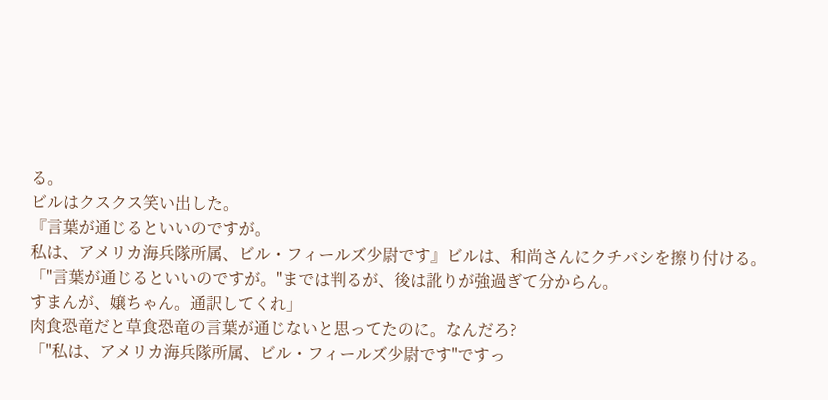る。
ビルはクスクス笑い出した。
『言葉が通じるといいのですが。
私は、アメリカ海兵隊所属、ビル・フィールズ少尉です』ビルは、和尚さんにクチバシを擦り付ける。
「"言葉が通じるといいのですが。"までは判るが、後は訛りが強過ぎて分からん。
すまんが、嬢ちゃん。通訳してくれ」
肉食恐竜だと草食恐竜の言葉が通じないと思ってたのに。なんだろ?
「"私は、アメリカ海兵隊所属、ビル・フィールズ少尉です"ですっ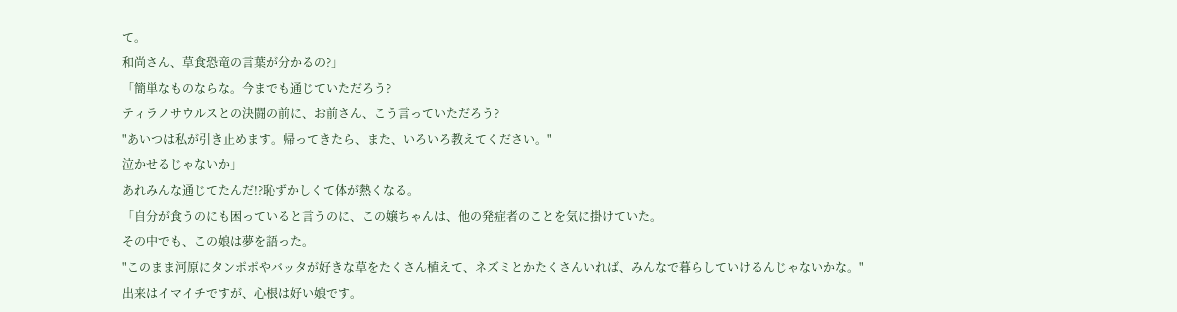て。
和尚さん、草食恐竜の言葉が分かるの?」
「簡単なものならな。今までも通じていただろう?
ティラノサウルスとの決闘の前に、お前さん、こう言っていただろう?
"あいつは私が引き止めます。帰ってきたら、また、いろいろ教えてください。"
泣かせるじゃないか」
あれみんな通じてたんだ!?恥ずかしくて体が熱くなる。
「自分が食うのにも困っていると言うのに、この嬢ちゃんは、他の発症者のことを気に掛けていた。
その中でも、この娘は夢を語った。
"このまま河原にタンポポやバッタが好きな草をたくさん植えて、ネズミとかたくさんいれば、みんなで暮らしていけるんじゃないかな。"
出来はイマイチですが、心根は好い娘です。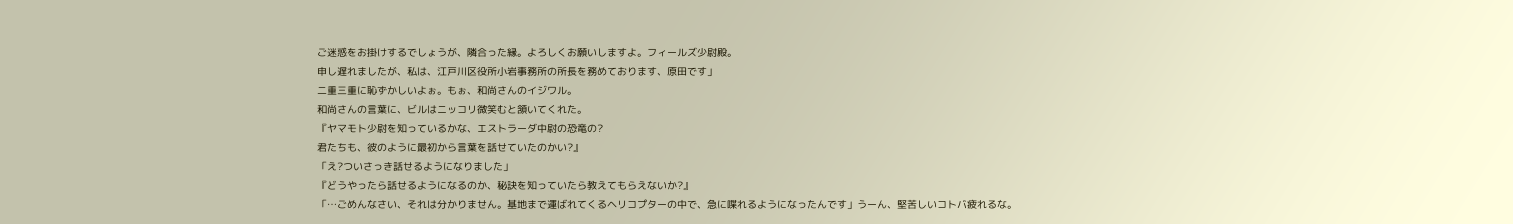ご迷惑をお掛けするでしょうが、隣合った縁。よろしくお願いしますよ。フィールズ少尉殿。
申し遅れましたが、私は、江戸川区役所小岩事務所の所長を務めております、原田です」
二重三重に恥ずかしいよぉ。もぉ、和尚さんのイジワル。
和尚さんの言葉に、ビルはニッコリ微笑むと頷いてくれた。
『ヤマモト少尉を知っているかな、エストラーダ中尉の恐竜の?
君たちも、彼のように最初から言葉を話せていたのかい?』
「え?ついさっき話せるようになりました」
『どうやったら話せるようになるのか、秘訣を知っていたら教えてもらえないか?』
「…ごめんなさい、それは分かりません。基地まで運ばれてくるヘリコプターの中で、急に喋れるようになったんです」うーん、堅苦しいコトバ疲れるな。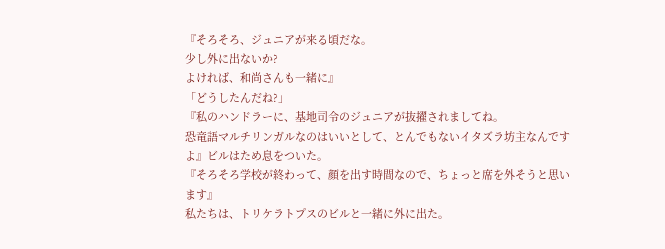『そろそろ、ジュニアが来る頃だな。
少し外に出ないか?
よければ、和尚さんも一緒に』
「どうしたんだね?」
『私のハンドラーに、基地司令のジュニアが抜擢されましてね。
恐竜語マルチリンガルなのはいいとして、とんでもないイタズラ坊主なんですよ』ビルはため息をついた。
『そろそろ学校が終わって、顔を出す時間なので、ちょっと席を外そうと思います』
私たちは、トリケラトプスのビルと一緒に外に出た。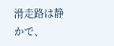滑走路は静かで、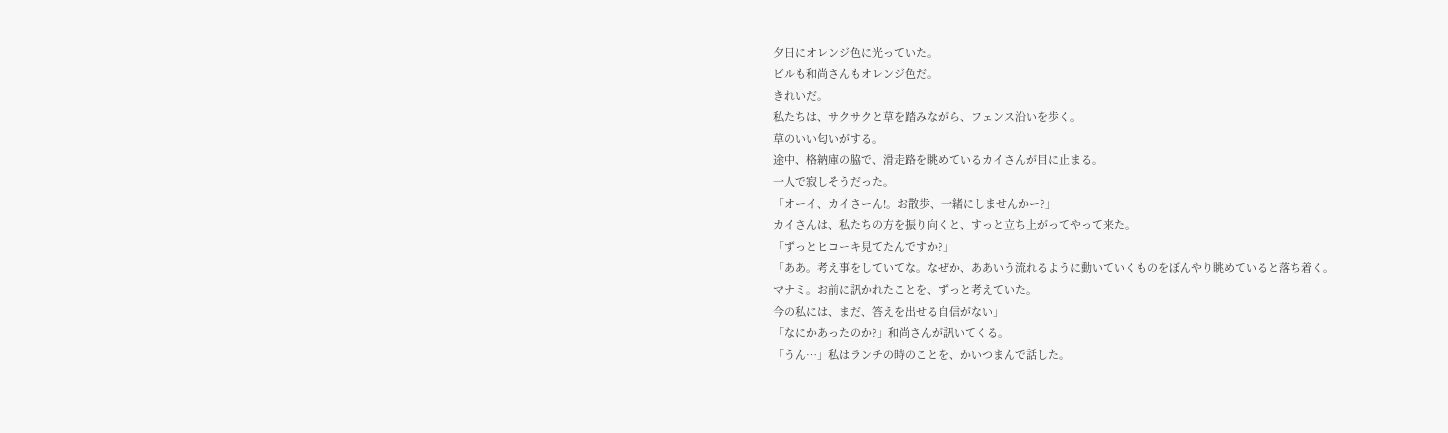夕日にオレンジ色に光っていた。
ビルも和尚さんもオレンジ色だ。
きれいだ。
私たちは、サクサクと草を踏みながら、フェンス沿いを歩く。
草のいい匂いがする。
途中、格納庫の脇で、滑走路を眺めているカイさんが目に止まる。
一人で寂しそうだった。
「オーイ、カイさーん!。お散歩、一緒にしませんかー?」
カイさんは、私たちの方を振り向くと、すっと立ち上がってやって来た。
「ずっとヒコーキ見てたんですか?」
「ああ。考え事をしていてな。なぜか、ああいう流れるように動いていくものをぼんやり眺めていると落ち着く。
マナミ。お前に訊かれたことを、ずっと考えていた。
今の私には、まだ、答えを出せる自信がない」
「なにかあったのか?」和尚さんが訊いてくる。
「うん…」私はランチの時のことを、かいつまんで話した。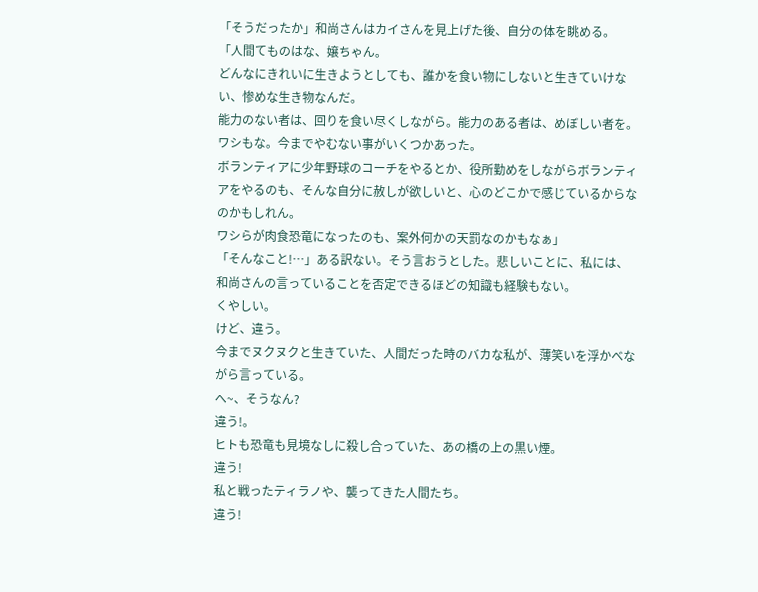「そうだったか」和尚さんはカイさんを見上げた後、自分の体を眺める。
「人間てものはな、嬢ちゃん。
どんなにきれいに生きようとしても、誰かを食い物にしないと生きていけない、惨めな生き物なんだ。
能力のない者は、回りを食い尽くしながら。能力のある者は、めぼしい者を。
ワシもな。今までやむない事がいくつかあった。
ボランティアに少年野球のコーチをやるとか、役所勤めをしながらボランティアをやるのも、そんな自分に赦しが欲しいと、心のどこかで感じているからなのかもしれん。
ワシらが肉食恐竜になったのも、案外何かの天罰なのかもなぁ」
「そんなこと!…」ある訳ない。そう言おうとした。悲しいことに、私には、和尚さんの言っていることを否定できるほどの知識も経験もない。
くやしい。
けど、違う。
今までヌクヌクと生きていた、人間だった時のバカな私が、薄笑いを浮かべながら言っている。
へ~、そうなん?
違う!。
ヒトも恐竜も見境なしに殺し合っていた、あの橋の上の黒い煙。
違う!
私と戦ったティラノや、襲ってきた人間たち。
違う!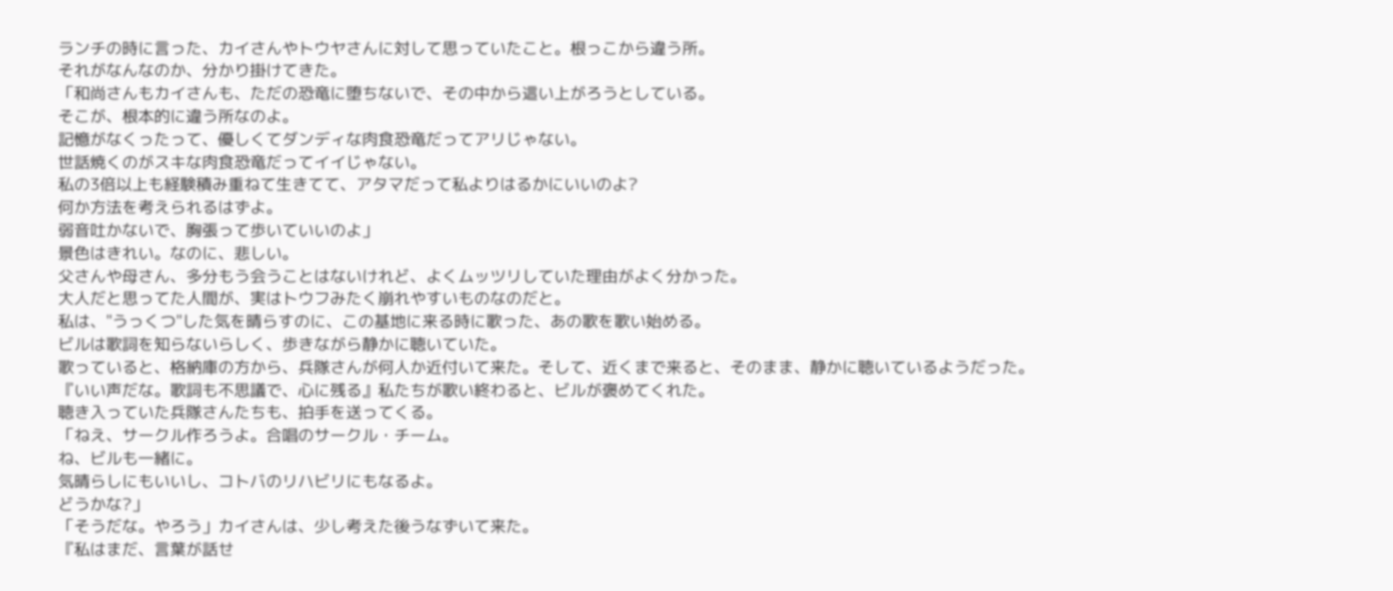ランチの時に言った、カイさんやトウヤさんに対して思っていたこと。根っこから違う所。
それがなんなのか、分かり掛けてきた。
「和尚さんもカイさんも、ただの恐竜に堕ちないで、その中から這い上がろうとしている。
そこが、根本的に違う所なのよ。
記憶がなくったって、優しくてダンディな肉食恐竜だってアリじゃない。
世話焼くのがスキな肉食恐竜だってイイじゃない。
私の3倍以上も経験積み重ねて生きてて、アタマだって私よりはるかにいいのよ?
何か方法を考えられるはずよ。
弱音吐かないで、胸張って歩いていいのよ」
景色はきれい。なのに、悲しい。
父さんや母さん、多分もう会うことはないけれど、よくムッツリしていた理由がよく分かった。
大人だと思ってた人間が、実はトウフみたく崩れやすいものなのだと。
私は、"うっくつ"した気を晴らすのに、この基地に来る時に歌った、あの歌を歌い始める。
ビルは歌詞を知らないらしく、歩きながら静かに聴いていた。
歌っていると、格納庫の方から、兵隊さんが何人か近付いて来た。そして、近くまで来ると、そのまま、静かに聴いているようだった。
『いい声だな。歌詞も不思議で、心に残る』私たちが歌い終わると、ビルが褒めてくれた。
聴き入っていた兵隊さんたちも、拍手を送ってくる。
「ねえ、サークル作ろうよ。合唱のサークル・チーム。
ね、ビルも一緒に。
気晴らしにもいいし、コトバのリハビリにもなるよ。
どうかな?」
「そうだな。やろう」カイさんは、少し考えた後うなずいて来た。
『私はまだ、言葉が話せ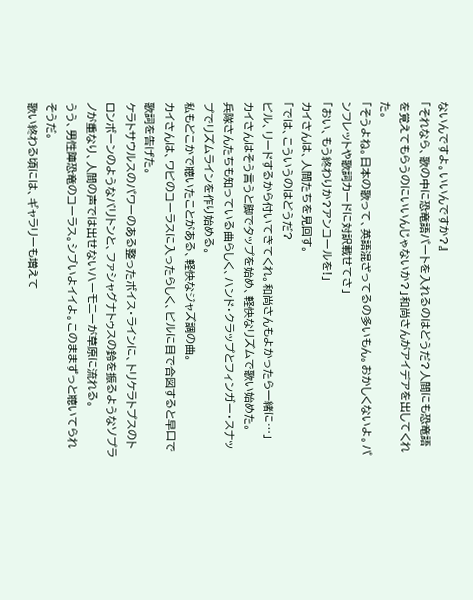ないんですよ。いいんですか?』
「それなら、歌の中に恐竜語パートを入れるのはどうだ?人間にも恐竜語を覚えてもらうのにいいんじゃないか?」和尚さんがアイデアを出してくれた。
「そうよね。日本の歌って、英語混ざってるの多いもん。おかしくないよ。パンフレットや歌詞カードに対訳載せてさ」
「おい、もう終わりか?アンコールを!」
カイさんは、人間たちを見回す。
「では、こういうのはどうだ?
ビル、リードするから付いてきてくれ。和尚さんもよかったら一緒に…」
カイさんはそう言うと脚でタップを始め、軽快なリズムで歌い始めた。
兵隊さんたちも知っている曲らしく、ハンド・クラップとフィンガー・スナップでリズムラインを作り始める。
私もどこかで聴いたことがある、軽快なジャズ調の曲。
カイさんは、ワビのコーラスに入ったらしく、ビルに目で合図すると早口で歌詞を告げた。
ケラトサウルスのパワーのある整ったボイス・ラインに、トリケラトプスのトロンボーンのようなバリトンと、ファシャグナトゥスの鈴を振るようなソプラノが重なり、人間の声では出せないハーモニーが草原に流れる。
うう、男性陣恐竜のコーラス。シブいよイイよ。このままずっと聴いてられそうだ。
歌い終わる頃には、ギャラリーも増えて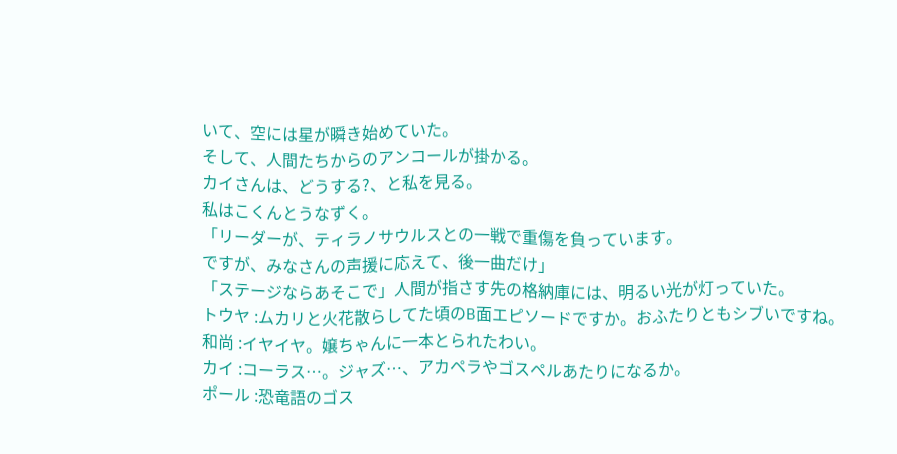いて、空には星が瞬き始めていた。
そして、人間たちからのアンコールが掛かる。
カイさんは、どうする?、と私を見る。
私はこくんとうなずく。
「リーダーが、ティラノサウルスとの一戦で重傷を負っています。
ですが、みなさんの声援に応えて、後一曲だけ」
「ステージならあそこで」人間が指さす先の格納庫には、明るい光が灯っていた。
トウヤ :ムカリと火花散らしてた頃のB面エピソードですか。おふたりともシブいですね。
和尚 :イヤイヤ。嬢ちゃんに一本とられたわい。
カイ :コーラス…。ジャズ…、アカペラやゴスペルあたりになるか。
ポール :恐竜語のゴス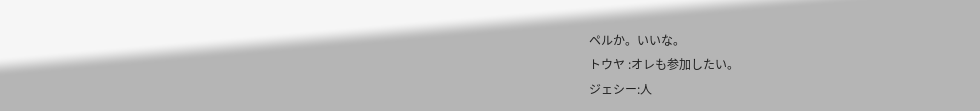ペルか。いいな。
トウヤ :オレも参加したい。
ジェシー:人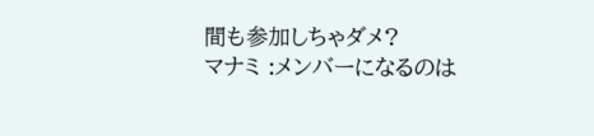間も参加しちゃダメ?
マナミ :メンバーになるのは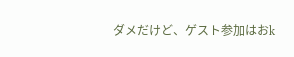ダメだけど、ゲスト参加はおk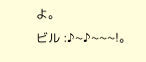よ。
ビル :♪~♪~~~!。